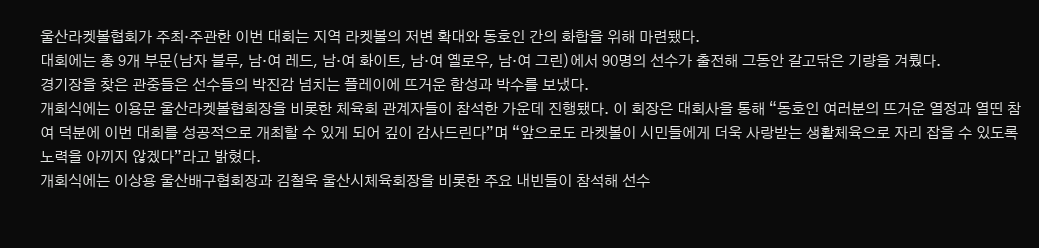울산라켓볼협회가 주최·주관한 이번 대회는 지역 라켓볼의 저변 확대와 동호인 간의 화합을 위해 마련됐다.
대회에는 총 9개 부문(남자 블루, 남·여 레드, 남·여 화이트, 남·여 옐로우, 남·여 그린)에서 90명의 선수가 출전해 그동안 갈고닦은 기량을 겨뤘다.
경기장을 찾은 관중들은 선수들의 박진감 넘치는 플레이에 뜨거운 함성과 박수를 보냈다.
개회식에는 이용문 울산라켓볼협회장을 비롯한 체육회 관계자들이 참석한 가운데 진행됐다. 이 회장은 대회사을 통해 “동호인 여러분의 뜨거운 열정과 열띤 참여 덕분에 이번 대회를 성공적으로 개최할 수 있게 되어 깊이 감사드린다”며 “앞으로도 라켓볼이 시민들에게 더욱 사랑받는 생활체육으로 자리 잡을 수 있도록 노력을 아끼지 않겠다”라고 밝혔다.
개회식에는 이상용 울산배구협회장과 김철욱 울산시체육회장을 비롯한 주요 내빈들이 참석해 선수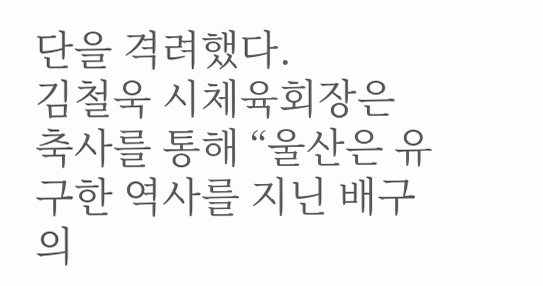단을 격려했다.
김철욱 시체육회장은 축사를 통해 “울산은 유구한 역사를 지닌 배구의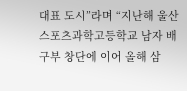대표 도시”라며 “지난해 울산스포츠과학고등학교 남자 배구부 창단에 이어 올해 삼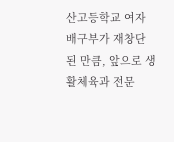산고등학교 여자 배구부가 재창단된 만큼, 앞으로 생활체육과 전문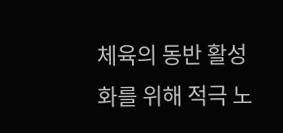체육의 동반 활성화를 위해 적극 노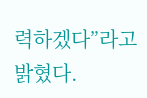력하겠다”라고 밝혔다.